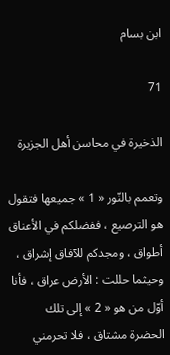ابن بسام

71

الذخيرة في محاسن أهل الجزيرة

وتعمم بالنّور « 1 » جميعها فتقول هو الترصيع ، ففضلكم في الأعناق أطواق ، ومجدكم للآفاق إشراق ، وحيثما حللت : الأرض عراق ، فأنا أوّل من هو « 2 » إلى تلك الحضرة مشتاق ، فلا تحرمني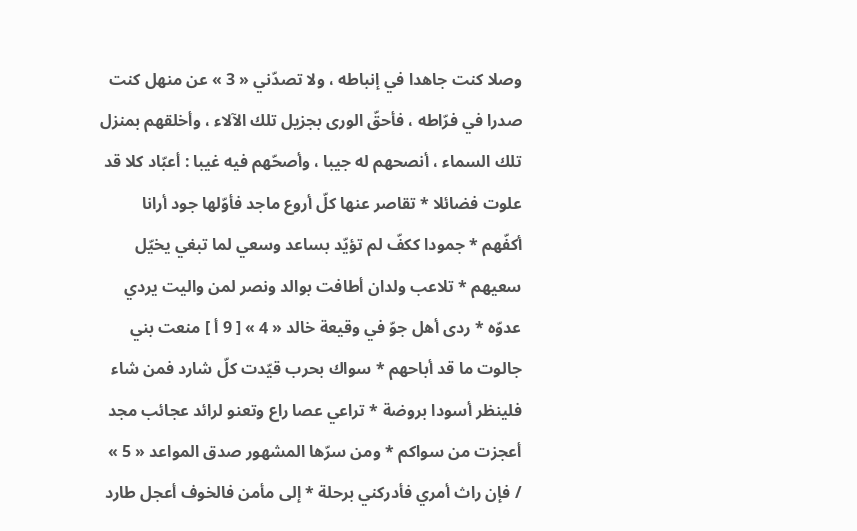وصلا كنت جاهدا في إنباطه ، ولا تصدّني « 3 » عن منهل كنت صدرا في فرّاطه ، فأحقّ الورى بجزيل تلك الآلاء ، وأخلقهم بمنزل تلك السماء ، أنصحهم له جيبا ، وأصحّهم فيه غيبا : أعبّاد كلا قد علوت فضائلا * تقاصر عنها كلّ أروع ماجد فأوّلها جود أرانا أكفّهم * جمودا ككفّ لم تؤيّد بساعد وسعي لما تبغي يخيّل سعيهم * تلاعب ولدان أطافت بوالد ونصر لمن واليت يردي عدوّه * ردى أهل جوّ في وقيعة خالد « 4 » [ 9 أ ] منعت بني جالوت ما قد أباحهم * سواك بحرب قيّدت كلّ شارد فمن شاء فلينظر أسودا بروضة * تراعي عصا راع وتعنو لرائد عجائب مجد أعجزت من سواكم * ومن سرّها المشهور صدق المواعد « 5 » / فإن راث أمري فأدركني برحلة * إلى مأمن فالخوف أعجل طارد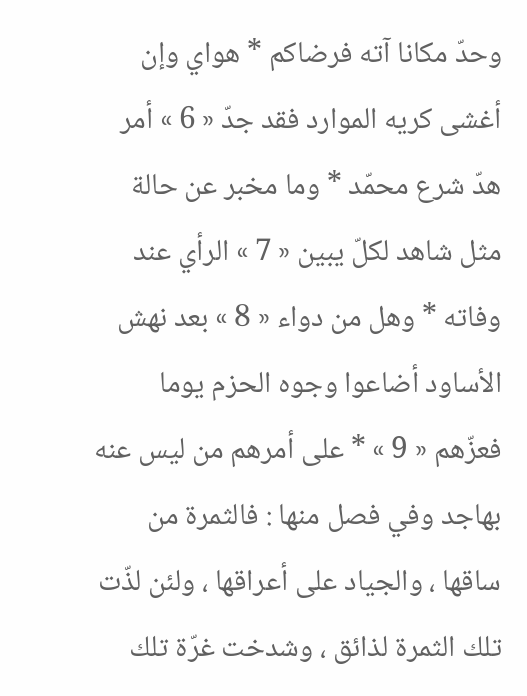وحدّ مكانا آته فرضاكم * هواي وإن أغشى كريه الموارد فقد جدّ « 6 » أمر هدّ شرع محمّد * وما مخبر عن حالة مثل شاهد لكلّ يبين « 7 » الرأي عند وفاته * وهل من دواء « 8 » بعد نهش الأساود أضاعوا وجوه الحزم يوما فعزّهم « 9 » * على أمرهم من ليس عنه بهاجد وفي فصل منها : فالثمرة من ساقها ، والجياد على أعراقها ، ولئن لذّت تلك الثمرة لذائق ، وشدخت غرّة تلك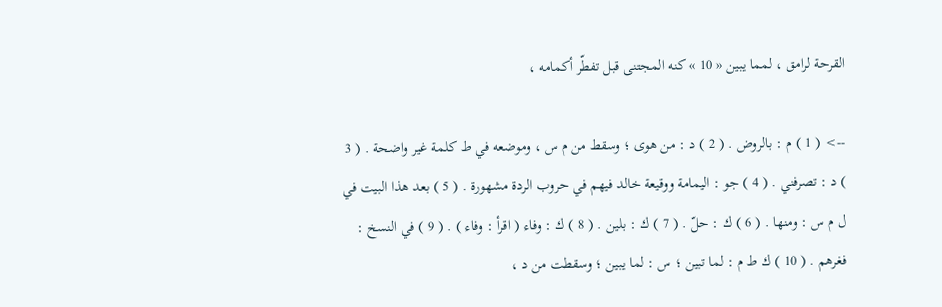القرحة لرامق ، لمما يبين « 10 » كنه المجتنى قبل تفطّر أكمامه ،

--> ( 1 ) م : بالروض . ( 2 ) د : من هوى ؛ وسقط من م س ، وموضعه في ط كلمة غير واضحة . ( 3 ) د : تصرفني . ( 4 ) جو : اليمامة ووقيعة خالد فيهم في حروب الردة مشهورة . ( 5 ) بعد هذا البيت في ل م س : ومنها . ( 6 ) ك : حلّ . ( 7 ) ك : بلين . ( 8 ) ك : وفاء ( اقرأ : وفاء ) . ( 9 ) في النسخ : فغرهم . ( 10 ) ك ط م : لما تبين ؛ س : لما يبين ؛ وسقطت من د ،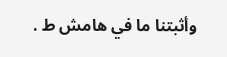وأثبتنا ما في هامش ط .